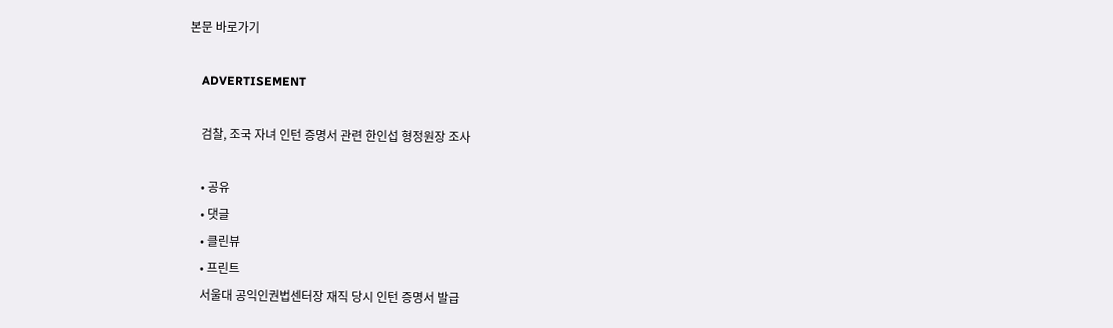본문 바로가기

    ADVERTISEMENT

    검찰, 조국 자녀 인턴 증명서 관련 한인섭 형정원장 조사

    • 공유
    • 댓글
    • 클린뷰
    • 프린트
    서울대 공익인권법센터장 재직 당시 인턴 증명서 발급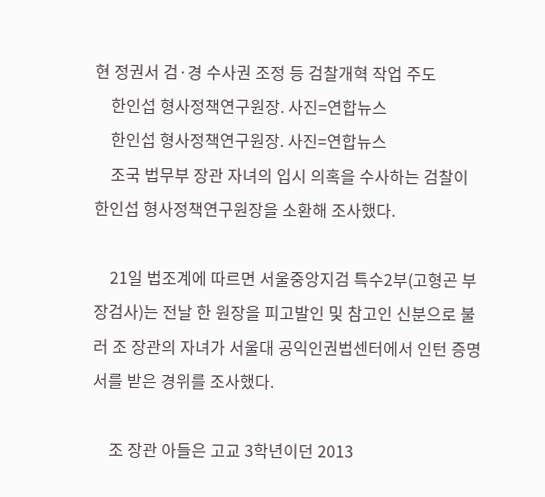현 정권서 검·경 수사권 조정 등 검찰개혁 작업 주도
    한인섭 형사정책연구원장. 사진=연합뉴스
    한인섭 형사정책연구원장. 사진=연합뉴스
    조국 법무부 장관 자녀의 입시 의혹을 수사하는 검찰이 한인섭 형사정책연구원장을 소환해 조사했다.

    21일 법조계에 따르면 서울중앙지검 특수2부(고형곤 부장검사)는 전날 한 원장을 피고발인 및 참고인 신분으로 불러 조 장관의 자녀가 서울대 공익인권법센터에서 인턴 증명서를 받은 경위를 조사했다.

    조 장관 아들은 고교 3학년이던 2013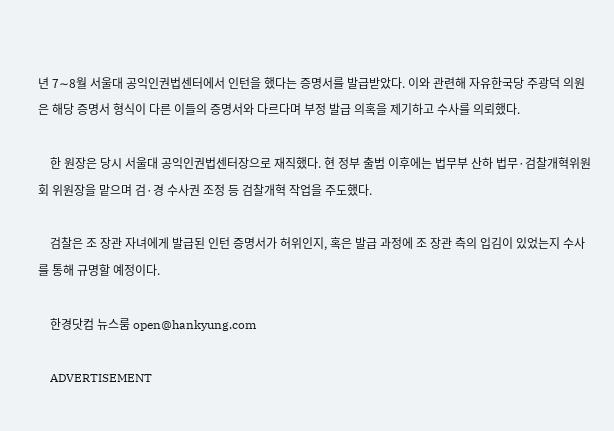년 7∼8월 서울대 공익인권법센터에서 인턴을 했다는 증명서를 발급받았다. 이와 관련해 자유한국당 주광덕 의원은 해당 증명서 형식이 다른 이들의 증명서와 다르다며 부정 발급 의혹을 제기하고 수사를 의뢰했다.

    한 원장은 당시 서울대 공익인권법센터장으로 재직했다. 현 정부 출범 이후에는 법무부 산하 법무·검찰개혁위원회 위원장을 맡으며 검·경 수사권 조정 등 검찰개혁 작업을 주도했다.

    검찰은 조 장관 자녀에게 발급된 인턴 증명서가 허위인지, 혹은 발급 과정에 조 장관 측의 입김이 있었는지 수사를 통해 규명할 예정이다.

    한경닷컴 뉴스룸 open@hankyung.com

    ADVERTISEMENT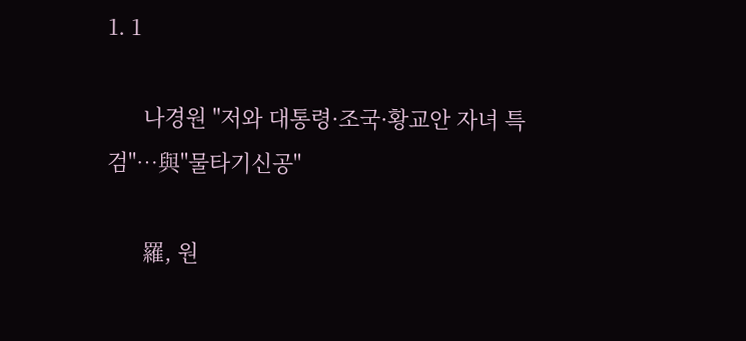1. 1

      나경원 "저와 대통령·조국·황교안 자녀 특검"…與"물타기신공"

      羅, 원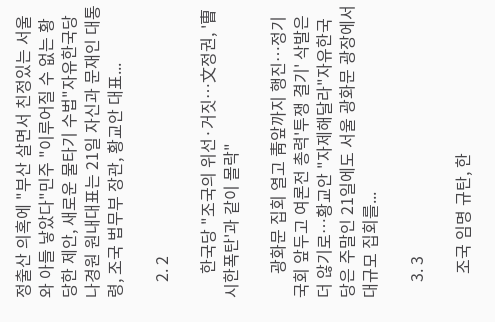정출산 의혹에 "부산 살면서 친정있는 서울 와 아들 낳았다"민주 "이루어질 수 없는 황당한 제안, 새로운 물타기 수법"자유한국당 나경원 원내대표는 21일 자신과 문재인 대통령, 조국 법무부 장관, 황교안 대표...

    2. 2

      한국당 "조국의 위선·거짓…文정권, '曺시한폭탄'과 같이 몰락"

      광화문 집회 열고 靑앞까지 행진…정기국회 앞두고 여론전 총력'투쟁 결기' 삭발은 더 않기로…황교안 "자제해달라"자유한국당은 주말인 21일에도 서울 광화문 광장에서 대규모 집회를...

    3. 3

      조국 임명 규탄, 한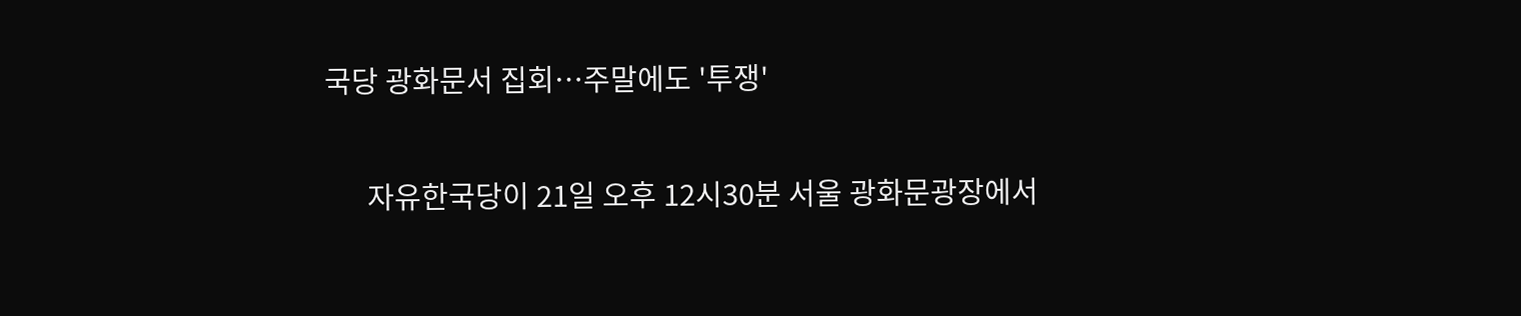국당 광화문서 집회…주말에도 '투쟁'

      자유한국당이 21일 오후 12시30분 서울 광화문광장에서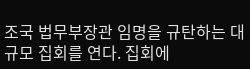조국 법무부장관 임명을 규탄하는 대규모 집회를 연다. 집회에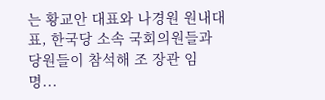는 황교안 대표와 나경원 원내대표, 한국당 소속 국회의원들과 당원들이 참석해 조 장관 임명...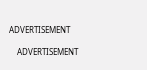ADVERTISEMENT

    ADVERTISEMENT